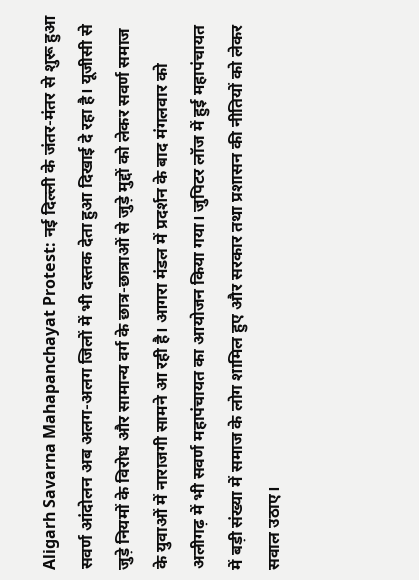Aligarh Savarna Mahapanchayat Protest: नई दिल्ली के जंतर-मंतर से शुरू हुआ सवर्ण आंदोलन अब अलग-अलग जिलों में भी दस्तक देता हुआ दिखाई दे रहा है। यूजीसी से जुड़े नियमों के विरोध और सामान्य वर्ग के छात्र-छात्राओं से जुड़े मुद्दों को लेकर सवर्ण समाज के युवाओं में नाराजगी सामने आ रही है। आगरा मंडल में प्रदर्शन के बाद मंगलवार को अलीगढ़ में भी सवर्ण महापंचायत का आयोजन किया गया। जुपिटर लॉज में हुई महापंचायत में बड़ी संख्या में समाज के लोग शामिल हुए और सरकार तथा प्रशासन की नीतियों को लेकर सवाल उठाए।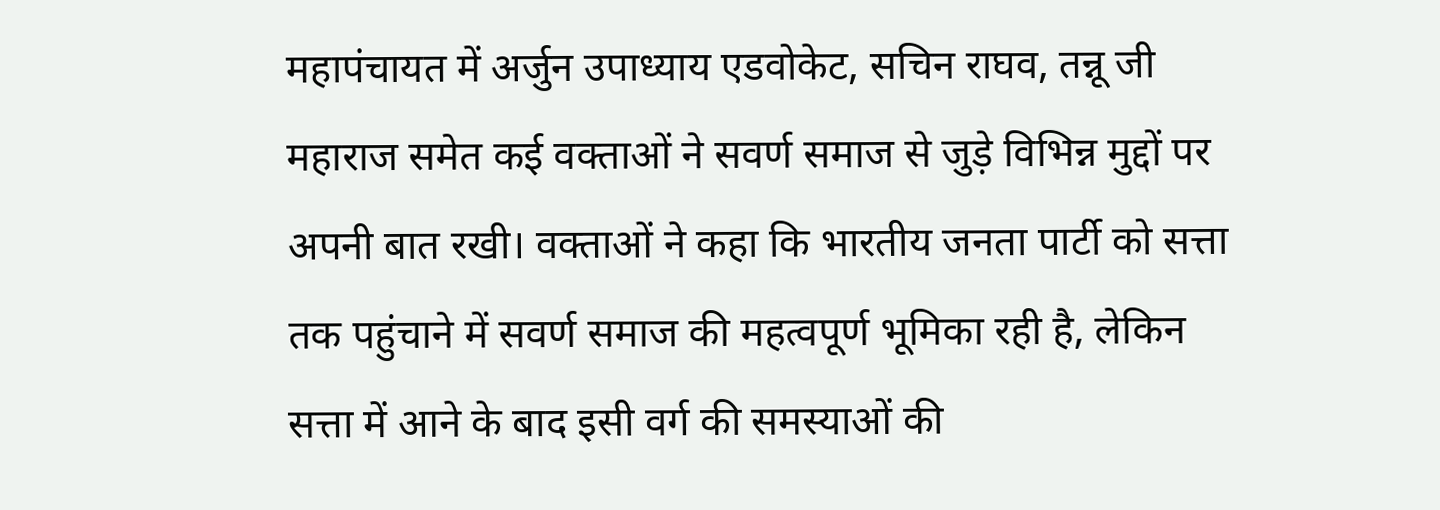महापंचायत में अर्जुन उपाध्याय एडवोकेट, सचिन राघव, तन्नू जी महाराज समेत कई वक्ताओं ने सवर्ण समाज से जुड़े विभिन्न मुद्दों पर अपनी बात रखी। वक्ताओं ने कहा कि भारतीय जनता पार्टी को सत्ता तक पहुंचाने में सवर्ण समाज की महत्वपूर्ण भूमिका रही है, लेकिन सत्ता में आने के बाद इसी वर्ग की समस्याओं की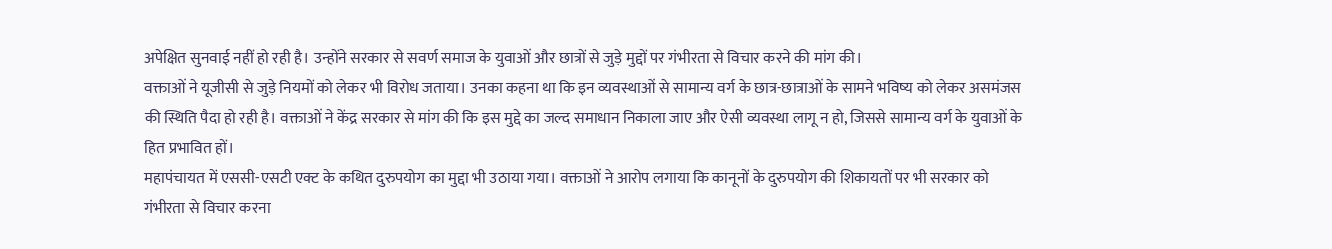अपेक्षित सुनवाई नहीं हो रही है। उन्होंने सरकार से सवर्ण समाज के युवाओं और छात्रों से जुड़े मुद्दों पर गंभीरता से विचार करने की मांग की।
वक्ताओं ने यूजीसी से जुड़े नियमों को लेकर भी विरोध जताया। उनका कहना था कि इन व्यवस्थाओं से सामान्य वर्ग के छात्र-छात्राओं के सामने भविष्य को लेकर असमंजस की स्थिति पैदा हो रही है। वक्ताओं ने केंद्र सरकार से मांग की कि इस मुद्दे का जल्द समाधान निकाला जाए और ऐसी व्यवस्था लागू न हो, जिससे सामान्य वर्ग के युवाओं के हित प्रभावित हों।
महापंचायत में एससी-एसटी एक्ट के कथित दुरुपयोग का मुद्दा भी उठाया गया। वक्ताओं ने आरोप लगाया कि कानूनों के दुरुपयोग की शिकायतों पर भी सरकार को गंभीरता से विचार करना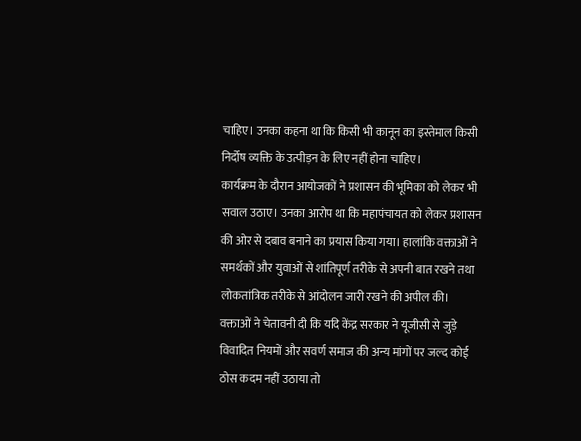चाहिए। उनका कहना था कि किसी भी कानून का इस्तेमाल किसी निर्दोष व्यक्ति के उत्पीड़न के लिए नहीं होना चाहिए।
कार्यक्रम के दौरान आयोजकों ने प्रशासन की भूमिका को लेकर भी सवाल उठाए। उनका आरोप था कि महापंचायत को लेकर प्रशासन की ओर से दबाव बनाने का प्रयास किया गया। हालांकि वक्ताओं ने समर्थकों और युवाओं से शांतिपूर्ण तरीके से अपनी बात रखने तथा लोकतांत्रिक तरीके से आंदोलन जारी रखने की अपील की।
वक्ताओं ने चेतावनी दी कि यदि केंद्र सरकार ने यूजीसी से जुड़े विवादित नियमों और सवर्ण समाज की अन्य मांगों पर जल्द कोई ठोस कदम नहीं उठाया तो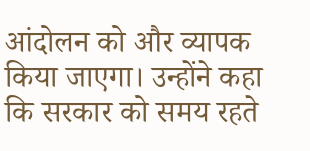आंदोलन को और व्यापक किया जाएगा। उन्होंने कहा कि सरकार को समय रहते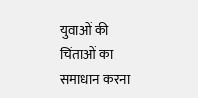युवाओं की चिंताओं का समाधान करना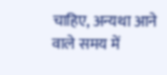चाहिए, अन्यथा आने वाले समय में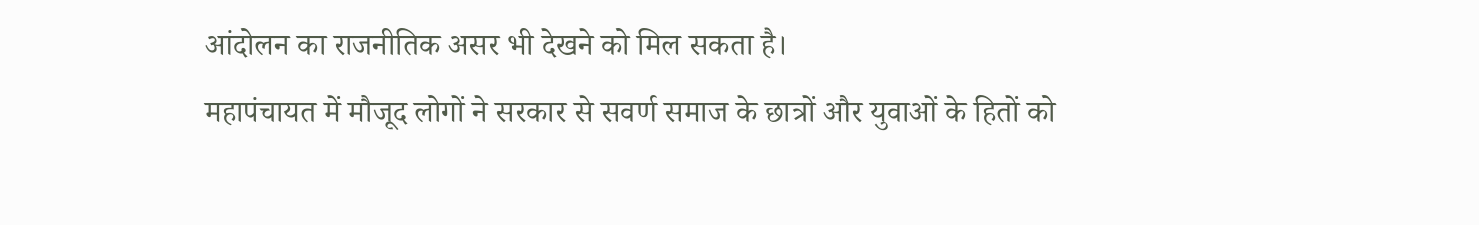आंदोलन का राजनीतिक असर भी देखने को मिल सकता है।
महापंचायत में मौजूद लोगों ने सरकार से सवर्ण समाज के छात्रों और युवाओं के हितों को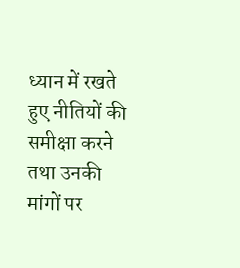ध्यान में रखते हुए नीतियों की समीक्षा करने तथा उनकी मांगों पर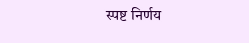स्पष्ट निर्णय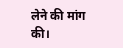लेने की मांग की।